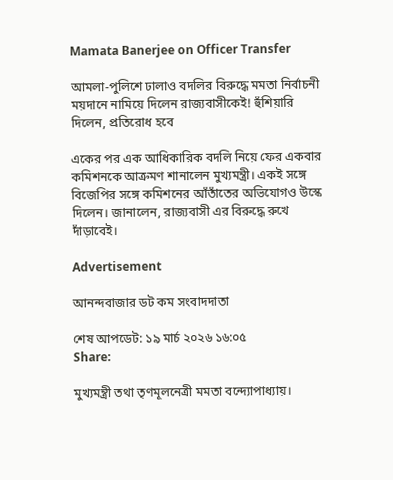Mamata Banerjee on Officer Transfer

আমলা-পুলিশে ঢালাও বদলির বিরুদ্ধে মমতা নির্বাচনী ময়দানে নামিয়ে দিলেন রাজ্যবাসীকেই! হুঁশিয়ারি দিলেন, প্রতিরোধ হবে

একের পর এক আধিকারিক বদলি নিয়ে ফের একবার কমিশনকে আক্রমণ শানালেন মুখ্যমন্ত্রী। একই সঙ্গে বিজেপির সঙ্গে কমিশনের আঁতাঁতের অভিযোগও উস্কে দিলেন। জানালেন, রাজ্যবাসী এর বিরুদ্ধে রুখে দাঁড়াবেই।

Advertisement

আনন্দবাজার ডট কম সংবাদদাতা

শেষ আপডেট: ১৯ মার্চ ২০২৬ ১৬:০৫
Share:

মুখ্যমন্ত্রী তথা তৃণমূলনেত্রী মমতা বন্দ্যোপাধ্যায়।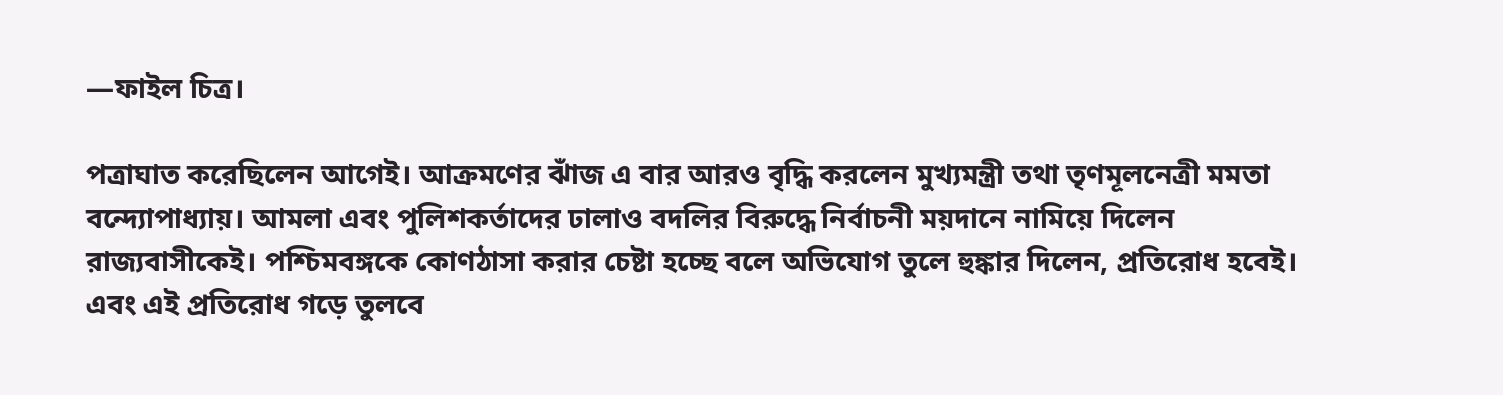—ফাইল চিত্র।

পত্রাঘাত করেছিলেন আগেই। আক্রমণের ঝাঁজ এ বার আরও বৃদ্ধি করলেন মুখ্যমন্ত্রী তথা তৃণমূলনেত্রী মমতা বন্দ্যোপাধ্যায়। আমলা এবং পুলিশকর্তাদের ঢালাও বদলির বিরুদ্ধে নির্বাচনী ময়দানে নামিয়ে দিলেন রাজ্যবাসীকেই। পশ্চিমবঙ্গকে কোণঠাসা করার চেষ্টা হচ্ছে বলে অভিযোগ তুলে হুঙ্কার দিলেন, প্রতিরোধ হবেই। এবং এই প্রতিরোধ গড়ে তুলবে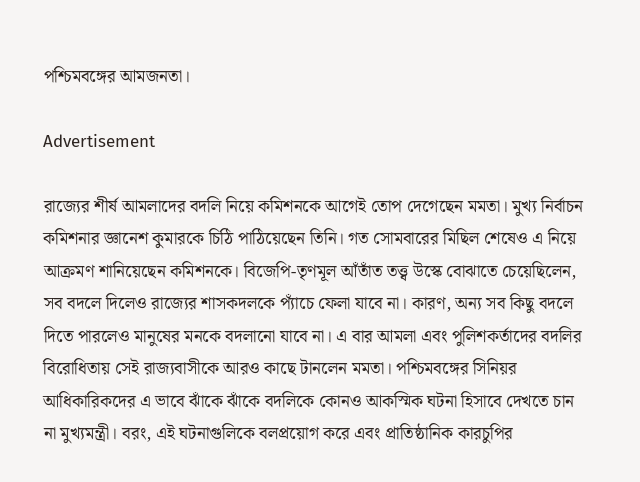পশ্চিমবঙ্গের আমজনতা।

Advertisement

রাজ্যের শীর্ষ আমলাদের বদলি নিয়ে কমিশনকে আগেই তোপ দেগেছেন মমতা। মুখ্য নির্বাচন কমিশনার জ্ঞানেশ কুমারকে চিঠি পাঠিয়েছেন তিনি। গত সোমবারের মিছিল শেষেও এ নিয়ে আক্রমণ শানিয়েছেন কমিশনকে। বিজেপি-তৃণমূল আঁতাঁত তত্ত্ব উস্কে বোঝাতে চেয়েছিলেন, সব বদলে দিলেও রাজ্যের শাসকদলকে প্যাঁচে ফেলা যাবে না। কারণ, অন্য সব কিছু বদলে দিতে পারলেও মানুষের মনকে বদলানো যাবে না। এ বার আমলা এবং পুলিশকর্তাদের বদলির বিরোধিতায় সেই রাজ্যবাসীকে আরও কাছে টানলেন মমতা। পশ্চিমবঙ্গের সিনিয়র আধিকারিকদের এ ভাবে ঝাঁকে ঝাঁকে বদলিকে কোনও আকস্মিক ঘটনা হিসাবে দেখতে চান না মুখ্যমন্ত্রী। বরং, এই ঘটনাগুলিকে বলপ্রয়োগ করে এবং প্রাতিষ্ঠানিক কারচুপির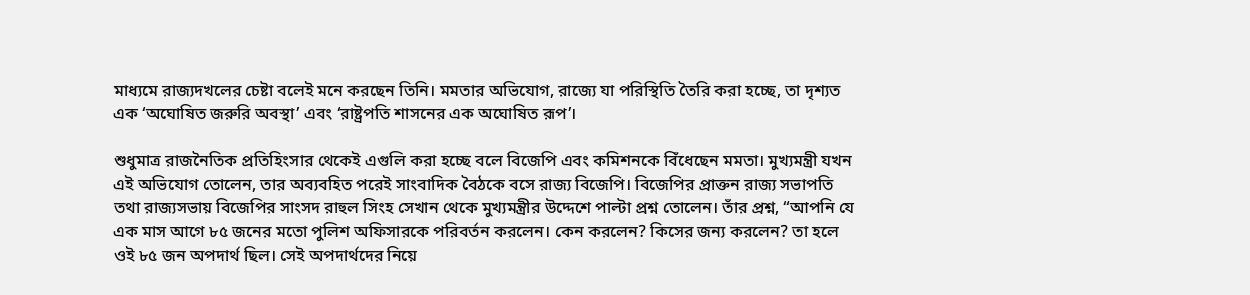মাধ্যমে রাজ্যদখলের চেষ্টা বলেই মনে করছেন তিনি। মমতার অভিযোগ, রাজ্যে যা পরিস্থিতি তৈরি করা হচ্ছে, তা দৃশ্যত এক ‘অঘোষিত জরুরি অবস্থা’ এবং ‘রাষ্ট্রপতি শাসনের এক অঘোষিত রূপ’।

শুধুমাত্র রাজনৈতিক প্রতিহিংসার থেকেই এগুলি করা হচ্ছে বলে বিজেপি এবং কমিশনকে বিঁধেছেন মমতা। মুখ্যমন্ত্রী যখন এই অভিযোগ তোলেন, তার অব্যবহিত পরেই সাংবাদিক বৈঠকে বসে রাজ্য বিজেপি। বিজেপির প্রাক্তন রাজ্য সভাপতি তথা রাজ্যসভায় বিজেপির সাংসদ রাহুল সিংহ সেখান থেকে মুখ্যমন্ত্রীর উদ্দেশে পাল্টা প্রশ্ন তোলেন। তাঁর প্রশ্ন, “আপনি যে এক মাস আগে ৮৫ জনের মতো পুলিশ অফিসারকে পরিবর্তন করলেন। কেন করলেন? কিসের জন্য করলেন? তা হলে ওই ৮৫ জন অপদার্থ ছিল। সেই অপদার্থদের নিয়ে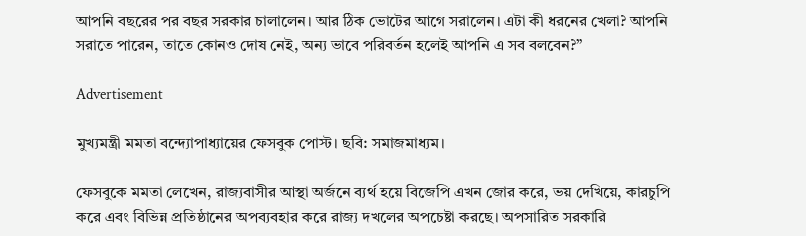আপনি বছরের পর বছর সরকার চালালেন। আর ঠিক ভোটের আগে সরালেন। এটা কী ধরনের খেলা? আপনি সরাতে পারেন, তাতে কোনও দোষ নেই, অন্য ভাবে পরিবর্তন হলেই আপনি এ সব বলবেন?”

Advertisement

মুখ্যমন্ত্রী মমতা বন্দ্যোপাধ্যায়ের ফেসবুক পোস্ট। ছবি: সমাজমাধ্যম।

ফেসবুকে মমতা লেখেন, রাজ্যবাসীর আস্থা অর্জনে ব্যর্থ হয়ে বিজেপি এখন জোর করে, ভয় দেখিয়ে, কারচুপি করে এবং বিভিন্ন প্রতিষ্ঠানের অপব্যবহার করে রাজ্য দখলের অপচেষ্টা করছে। অপসারিত সরকারি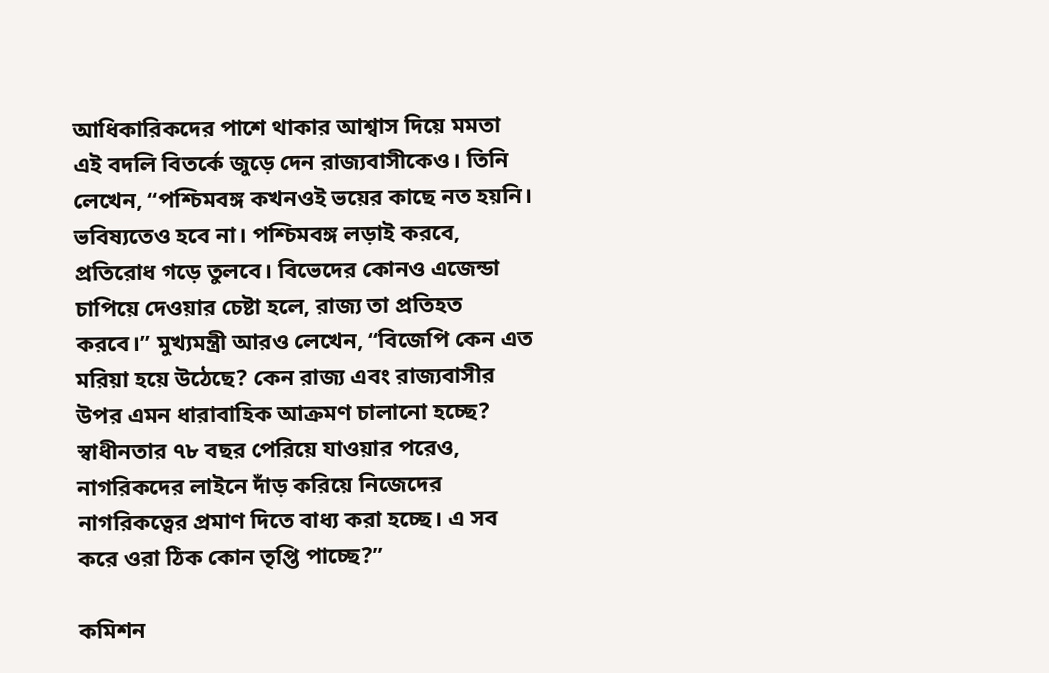আধিকারিকদের পাশে থাকার আশ্বাস দিয়ে মমতা এই বদলি বিতর্কে জুড়ে দেন রাজ্যবাসীকেও। তিনি লেখেন, “পশ্চিমবঙ্গ কখনওই ভয়ের কাছে নত হয়নি। ভবিষ্যতেও হবে না। পশ্চিমবঙ্গ লড়াই করবে, প্রতিরোধ গড়ে তুলবে। বিভেদের কোনও এজেন্ডা চাপিয়ে দেওয়ার চেষ্টা হলে, রাজ্য তা প্রতিহত করবে।” মুখ্যমন্ত্রী আরও লেখেন, “বিজেপি কেন এত মরিয়া হয়ে উঠেছে? কেন রাজ্য এবং রাজ্যবাসীর উপর এমন ধারাবাহিক আক্রমণ চালানো হচ্ছে? স্বাধীনতার ৭৮ বছর পেরিয়ে যাওয়ার পরেও, নাগরিকদের লাইনে দাঁড় করিয়ে নিজেদের নাগরিকত্বের প্রমাণ দিতে বাধ্য করা হচ্ছে। এ সব করে ওরা ঠিক কোন তৃপ্তি পাচ্ছে?”

কমিশন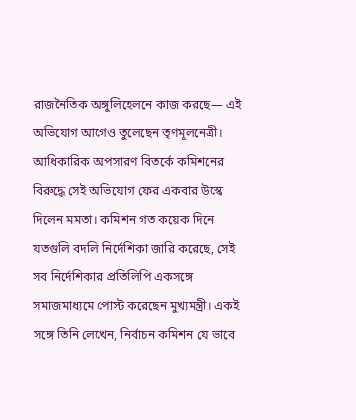রাজনৈতিক অঙ্গুলিহেলনে কাজ করছে— এই অভিযোগ আগেও তুলেছেন তৃণমূলনেত্রী। আধিকারিক অপসারণ বিতর্কে কমিশনের বিরুদ্ধে সেই অভিযোগ ফের একবার উস্কে দিলেন মমতা। কমিশন গত কয়েক দিনে যতগুলি বদলি নির্দেশিকা জারি করেছে, সেই সব নির্দেশিকার প্রতিলিপি একসঙ্গে সমাজমাধ্যমে পোস্ট করেছেন মুখ্যমন্ত্রী। একই সঙ্গে তিনি লেখেন, নির্বাচন কমিশন যে ভাবে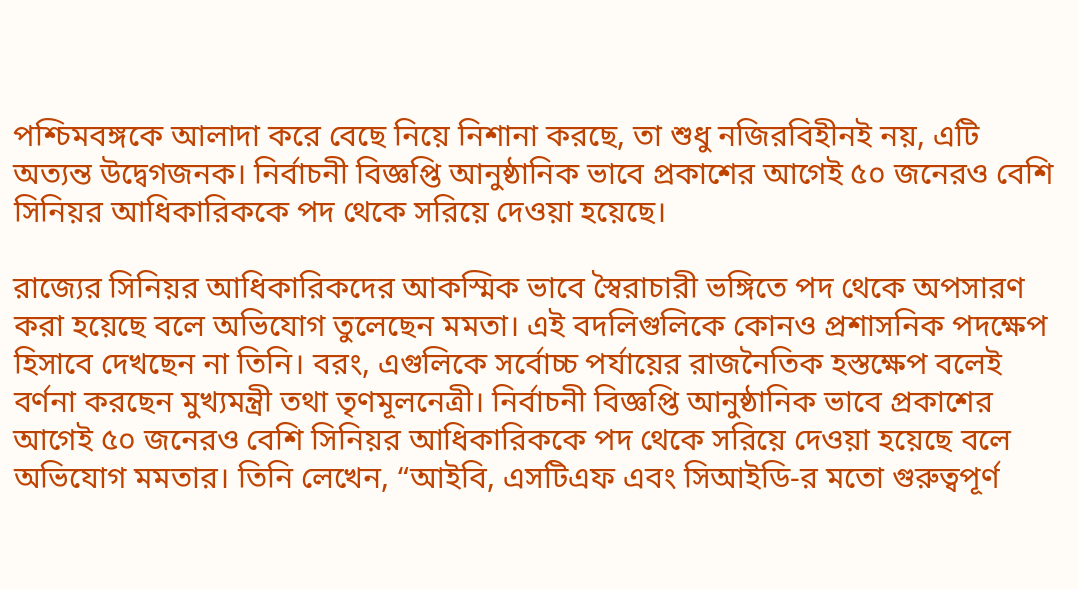পশ্চিমবঙ্গকে আলাদা করে বেছে নিয়ে নিশানা করছে, তা শুধু নজিরবিহীনই নয়, এটি অত্যন্ত উদ্বেগজনক। নির্বাচনী বিজ্ঞপ্তি আনুষ্ঠানিক ভাবে প্রকাশের আগেই ৫০ জনেরও বেশি সিনিয়র আধিকারিককে পদ থেকে সরিয়ে দেওয়া হয়েছে।

রাজ্যের সিনিয়র আধিকারিকদের আকস্মিক ভাবে স্বৈরাচারী ভঙ্গিতে পদ থেকে অপসারণ করা হয়েছে বলে অভিযোগ তুলেছেন মমতা। এই বদলিগুলিকে কোনও প্রশাসনিক পদক্ষেপ হিসাবে দেখছেন না তিনি। বরং, এগুলিকে সর্বোচ্চ পর্যায়ের রাজনৈতিক হস্তক্ষেপ বলেই বর্ণনা করছেন মুখ্যমন্ত্রী তথা তৃণমূলনেত্রী। নির্বাচনী বিজ্ঞপ্তি আনুষ্ঠানিক ভাবে প্রকাশের আগেই ৫০ জনেরও বেশি সিনিয়র আধিকারিককে পদ থেকে সরিয়ে দেওয়া হয়েছে বলে অভিযোগ মমতার। তিনি লেখেন, “আইবি, এসটিএফ এবং সিআইডি-র মতো গুরুত্বপূর্ণ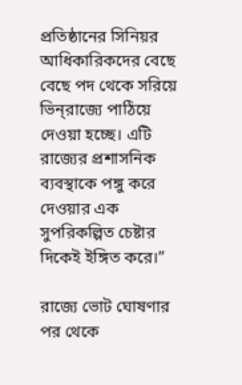প্রতিষ্ঠানের সিনিয়র আধিকারিকদের বেছে বেছে পদ থেকে সরিয়ে ভিন্‌রাজ্যে পাঠিয়ে দেওয়া হচ্ছে। এটি রাজ্যের প্রশাসনিক ব্যবস্থাকে পঙ্গু করে দেওয়ার এক সুপরিকল্পিত চেষ্টার দিকেই ইঙ্গিত করে।”

রাজ্যে ভোট ঘোষণার পর থেকে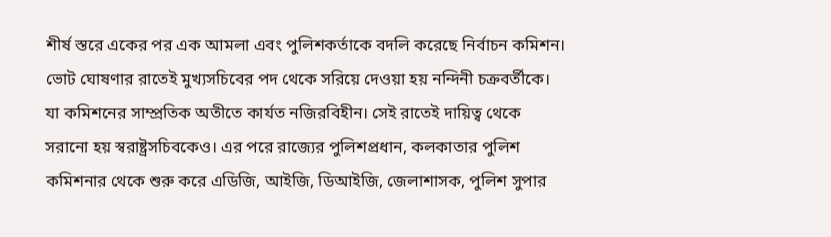শীর্ষ স্তরে একের পর এক আমলা এবং পুলিশকর্তাকে বদলি করেছে নির্বাচন কমিশন। ভোট ঘোষণার রাতেই মুখ্যসচিবের পদ থেকে সরিয়ে দেওয়া হয় নন্দিনী চক্রবর্তীকে। যা কমিশনের সাম্প্রতিক অতীতে কার্যত নজিরবিহীন। সেই রাতেই দায়িত্ব থেকে সরানো হয় স্বরাষ্ট্রসচিবকেও। এর পরে রাজ্যের পুলিশপ্রধান, কলকাতার পুলিশ কমিশনার থেকে শুরু করে এডিজি, আইজি, ডিআইজি, জেলাশাসক, পুলিশ সুপার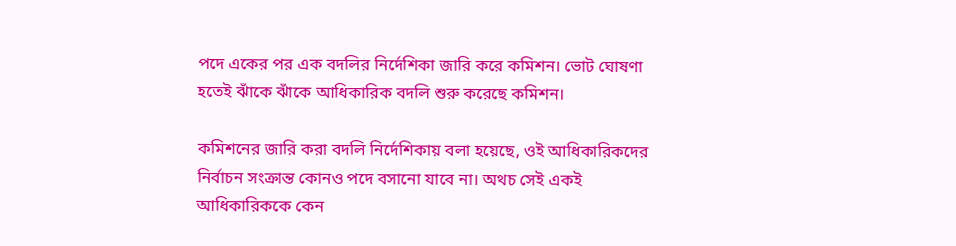পদে একের পর এক বদলির নির্দেশিকা জারি করে কমিশন। ভোট ঘোষণা হতেই ঝাঁকে ঝাঁকে আধিকারিক বদলি শুরু করেছে কমিশন।

কমিশনের জারি করা বদলি নির্দেশিকায় বলা হয়েছে, ওই আধিকারিকদের নির্বাচন সংক্রান্ত কোনও পদে বসানো যাবে না। অথচ সেই একই আধিকারিককে কেন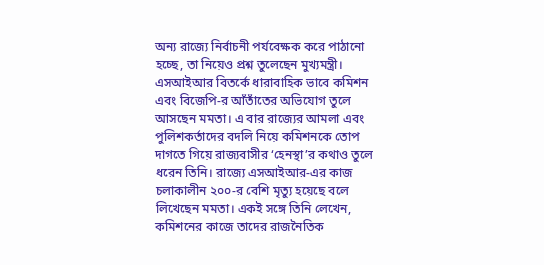অন্য রাজ্যে নির্বাচনী পর্যবেক্ষক করে পাঠানো হচ্ছে, তা নিয়েও প্রশ্ন তুলেছেন মুখ্যমন্ত্রী। এসআইআর বিতর্কে ধারাবাহিক ভাবে কমিশন এবং বিজেপি-র আঁতাঁতের অভিযোগ তুলে আসছেন মমতা। এ বার রাজ্যের আমলা এবং পুলিশকর্তাদের বদলি নিয়ে কমিশনকে তোপ দাগতে গিয়ে রাজ্যবাসীর ‘হেনস্থা’র কথাও তুলে ধরেন তিনি। রাজ্যে এসআইআর-এর কাজ চলাকালীন ২০০-র বেশি মৃত্যু হয়েছে বলে লিখেছেন মমতা। একই সঙ্গে তিনি লেখেন, কমিশনের কাজে তাদের রাজনৈতিক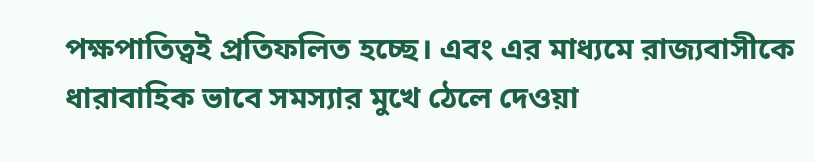পক্ষপাতিত্বই প্রতিফলিত হচ্ছে। এবং এর মাধ্যমে রাজ্যবাসীকে ধারাবাহিক ভাবে সমস্যার মুখে ঠেলে দেওয়া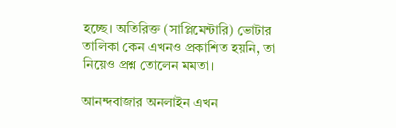হচ্ছে। অতিরিক্ত (সাপ্লিমেন্টারি) ভোটার তালিকা কেন এখনও প্রকাশিত হয়নি, তা নিয়েও প্রশ্ন তোলেন মমতা।

আনন্দবাজার অনলাইন এখন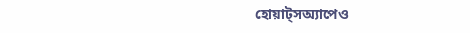হোয়াট্‌সঅ্যাপেও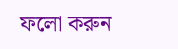ফলো করুন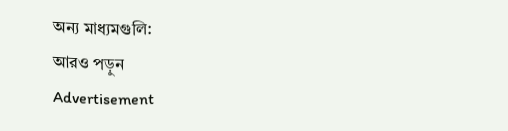অন্য মাধ্যমগুলি:
আরও পড়ুন
Advertisement